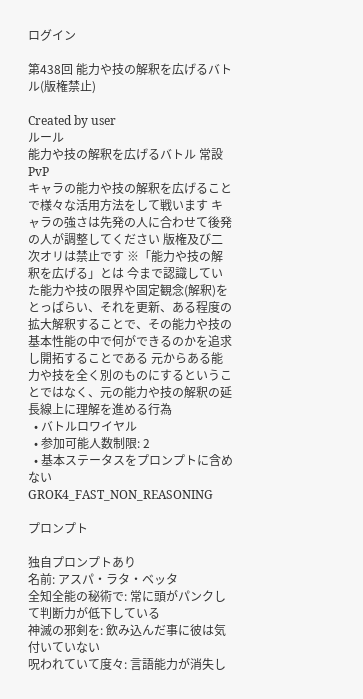ログイン

第438回 能力や技の解釈を広げるバトル(版権禁止)

Created by user
ルール
能力や技の解釈を広げるバトル 常設
PvP
キャラの能力や技の解釈を広げることで様々な活用方法をして戦います キャラの強さは先発の人に合わせて後発の人が調整してください 版権及び二次オリは禁止です ※「能力や技の解釈を広げる」とは 今まで認識していた能力や技の限界や固定観念(解釈)をとっぱらい、それを更新、ある程度の拡大解釈することで、その能力や技の基本性能の中で何ができるのかを追求し開拓することである 元からある能力や技を全く別のものにするということではなく、元の能力や技の解釈の延長線上に理解を進める行為
  • バトルロワイヤル
  • 参加可能人数制限: 2
  • 基本ステータスをプロンプトに含めない
GROK4_FAST_NON_REASONING

プロンプト

独自プロンプトあり
名前: アスパ・ラタ・ベッタ
全知全能の秘術で: 常に頭がパンクして判断力が低下している
神滅の邪剣を: 飲み込んだ事に彼は気付いていない
呪われていて度々: 言語能力が消失し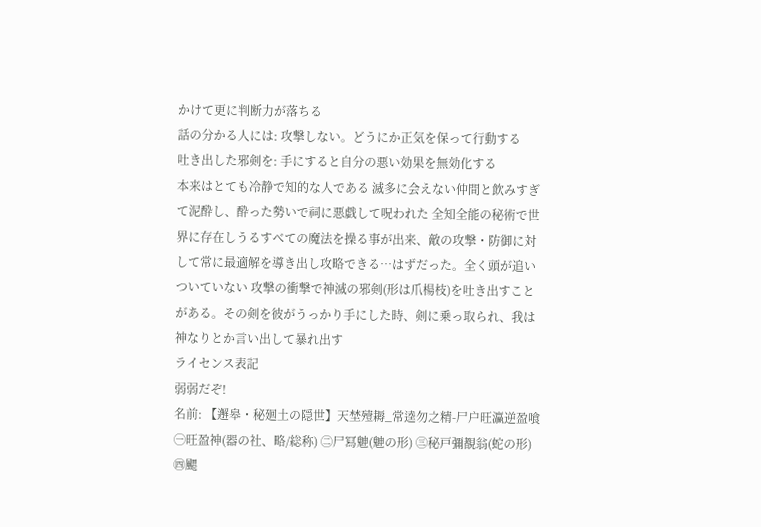かけて更に判断力が落ちる
話の分かる人には: 攻撃しない。どうにか正気を保って行動する
吐き出した邪剣を: 手にすると自分の悪い効果を無効化する
本来はとても冷静で知的な人である 滅多に会えない仲間と飲みすぎて泥酔し、酔った勢いで祠に悪戯して呪われた 全知全能の秘術で世界に存在しうるすべての魔法を操る事が出来、敵の攻撃・防御に対して常に最適解を導き出し攻略できる…はずだった。全く頭が追いついていない 攻撃の衝撃で神滅の邪剣(形は爪楊枝)を吐き出すことがある。その剣を彼がうっかり手にした時、剣に乗っ取られ、我は神なりとか言い出して暴れ出す
ライセンス表記
弱弱だぞ!
名前: 【邂皋・秘廻土の隠世】天埜殪耨_常逵勿之精-尸户旺瀛逆盈喰
㊀旺盈神(器の社、略/総称) ㊁尸冩䰠(䰠の形) ㊂秘戸彌覩翁(蛇の形) ㊃颸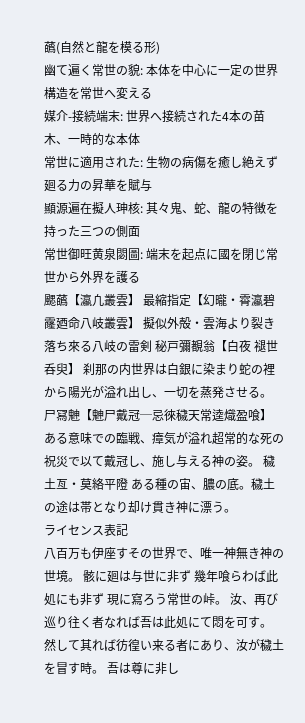蘤(自然と龍を模る形)
幽て遍く常世の貌: 本体を中心に一定の世界構造を常世へ変える
媒介-接続端末: 世界へ接続された4本の苗木、一時的な本体
常世に適用された: 生物の病傷を癒し絶えず廻る力の昇華を賦与
顯源遍在擬人珅核: 其々鬼、蛇、龍の特徴を持った三つの側面
常世御旺黄泉閟圖: 端末を起点に國を閉じ常世から外界を護る
颸蘤【瀛凢叢雲】 最縮指定【幻曨・霄瀛碧霳廼命八岐叢雲】 擬似外殻・雲海より裂き落ち來る八岐の雷剣 秘戸彌覩翁【白夜 褪世呑臾】 刹那の内世界は白銀に染まり蛇の裡から陽光が溢れ出し、一切を蒸発させる。 尸冩䰠【䰠尸戴冠─忌徠穢天常逵熾盈喰】 ある意味での臨戦、瘴気が溢れ超常的な死の祝災で以て戴冠し、施し与える神の姿。 穢土亙・莫絡平隥 ある種の宙、膿の底。穢土の途は帯となり却け貫き神に漂う。
ライセンス表記
八百万も伊座すその世界で、唯一神無き神の世境。 骸に廻は与世に非ず 幾年喰らわば此処にも非ず 現に寫ろう常世の峠。 汝、再び巡り往く者なれば吾は此処にて悶を可す。 然して其れば彷徨い来る者にあり、汝が穢土を冒す時。 吾は尊に非し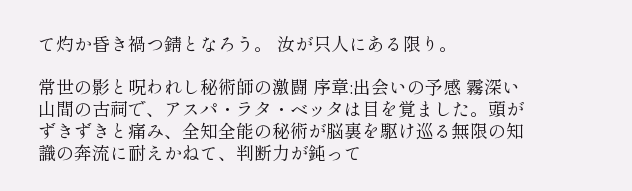て灼か昏き禍つ錆となろう。 汝が只人にある限り。

常世の影と呪われし秘術師の激闘 序章:出会いの予感 霧深い山間の古祠で、アスパ・ラタ・ベッタは目を覚ました。頭がずきずきと痛み、全知全能の秘術が脳裏を駆け巡る無限の知識の奔流に耐えかねて、判断力が鈍って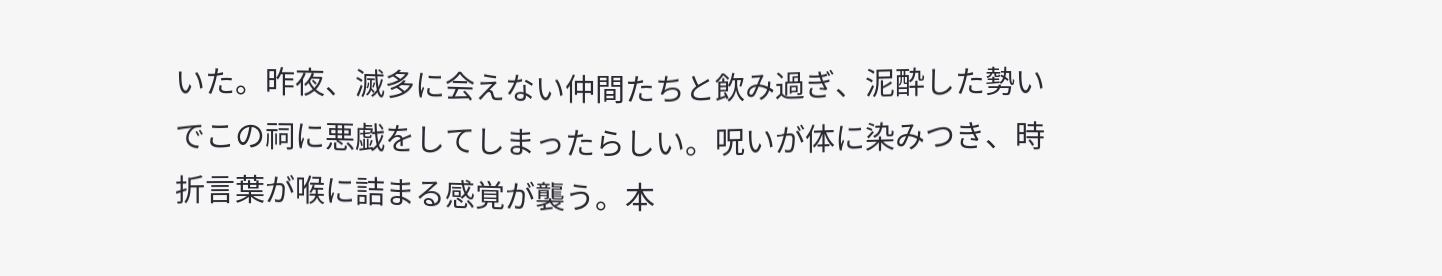いた。昨夜、滅多に会えない仲間たちと飲み過ぎ、泥酔した勢いでこの祠に悪戯をしてしまったらしい。呪いが体に染みつき、時折言葉が喉に詰まる感覚が襲う。本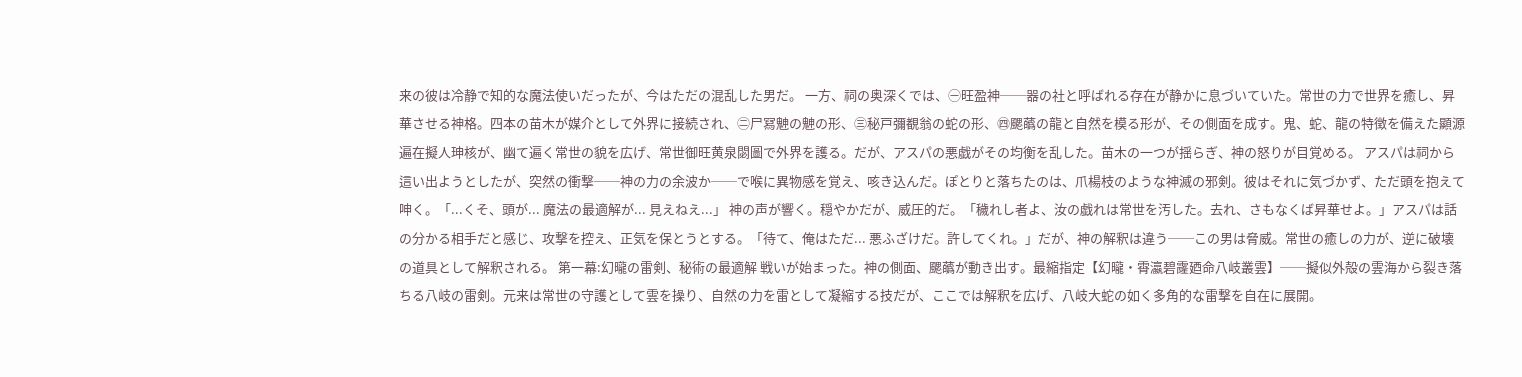来の彼は冷静で知的な魔法使いだったが、今はただの混乱した男だ。 一方、祠の奥深くでは、㊀旺盈神──器の社と呼ばれる存在が静かに息づいていた。常世の力で世界を癒し、昇華させる神格。四本の苗木が媒介として外界に接続され、㊁尸冩䰠の䰠の形、㊂秘戸彌覩翁の蛇の形、㊃颸蘤の龍と自然を模る形が、その側面を成す。鬼、蛇、龍の特徴を備えた顯源遍在擬人珅核が、幽て遍く常世の貌を広げ、常世御旺黄泉閟圖で外界を護る。だが、アスパの悪戯がその均衡を乱した。苗木の一つが揺らぎ、神の怒りが目覚める。 アスパは祠から這い出ようとしたが、突然の衝撃──神の力の余波か──で喉に異物感を覚え、咳き込んだ。ぽとりと落ちたのは、爪楊枝のような神滅の邪剣。彼はそれに気づかず、ただ頭を抱えて呻く。「...くそ、頭が... 魔法の最適解が... 見えねえ...」 神の声が響く。穏やかだが、威圧的だ。「穢れし者よ、汝の戯れは常世を汚した。去れ、さもなくば昇華せよ。」アスパは話の分かる相手だと感じ、攻撃を控え、正気を保とうとする。「待て、俺はただ... 悪ふざけだ。許してくれ。」だが、神の解釈は違う──この男は脅威。常世の癒しの力が、逆に破壊の道具として解釈される。 第一幕:幻曨の雷剣、秘術の最適解 戦いが始まった。神の側面、颸蘤が動き出す。最縮指定【幻曨・霄瀛碧霳廼命八岐叢雲】──擬似外殻の雲海から裂き落ちる八岐の雷剣。元来は常世の守護として雲を操り、自然の力を雷として凝縮する技だが、ここでは解釈を広げ、八岐大蛇の如く多角的な雷撃を自在に展開。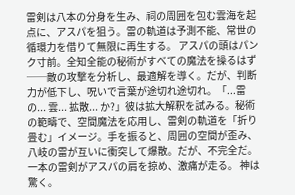雷剣は八本の分身を生み、祠の周囲を包む雲海を起点に、アスパを狙う。雷の軌道は予測不能、常世の循環力を借りて無限に再生する。 アスパの頭はパンク寸前。全知全能の秘術がすべての魔法を操るはず──敵の攻撃を分析し、最適解を導く。だが、判断力が低下し、呪いで言葉が途切れ途切れ。「...雷の... 雲... 拡散... か?」彼は拡大解釈を試みる。秘術の範疇で、空間魔法を応用し、雷剣の軌道を「折り畳む」イメージ。手を振ると、周囲の空間が歪み、八岐の雷が互いに衝突して爆散。だが、不完全だ。一本の雷剣がアスパの肩を掠め、激痛が走る。 神は驚く。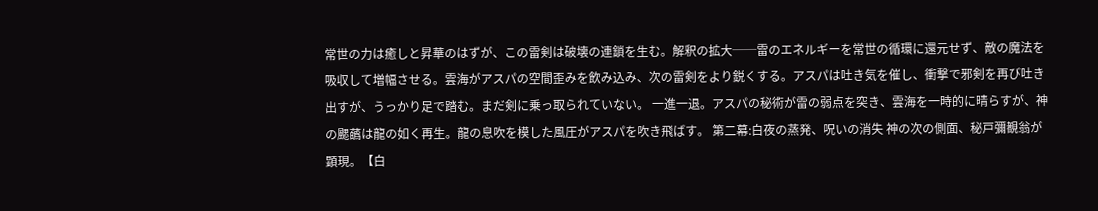常世の力は癒しと昇華のはずが、この雷剣は破壊の連鎖を生む。解釈の拡大──雷のエネルギーを常世の循環に還元せず、敵の魔法を吸収して増幅させる。雲海がアスパの空間歪みを飲み込み、次の雷剣をより鋭くする。アスパは吐き気を催し、衝撃で邪剣を再び吐き出すが、うっかり足で踏む。まだ剣に乗っ取られていない。 一進一退。アスパの秘術が雷の弱点を突き、雲海を一時的に晴らすが、神の颸蘤は龍の如く再生。龍の息吹を模した風圧がアスパを吹き飛ばす。 第二幕:白夜の蒸発、呪いの消失 神の次の側面、秘戸彌覩翁が顕現。【白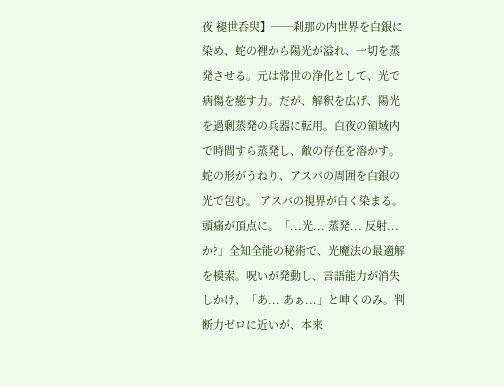夜 褪世呑臾】──刹那の内世界を白銀に染め、蛇の裡から陽光が溢れ、一切を蒸発させる。元は常世の浄化として、光で病傷を癒す力。だが、解釈を広げ、陽光を過剰蒸発の兵器に転用。白夜の領域内で時間すら蒸発し、敵の存在を溶かす。蛇の形がうねり、アスパの周囲を白銀の光で包む。 アスパの視界が白く染まる。頭痛が頂点に。「...光... 蒸発... 反射... か?」全知全能の秘術で、光魔法の最適解を模索。呪いが発動し、言語能力が消失しかけ、「あ... あぁ...」と呻くのみ。判断力ゼロに近いが、本来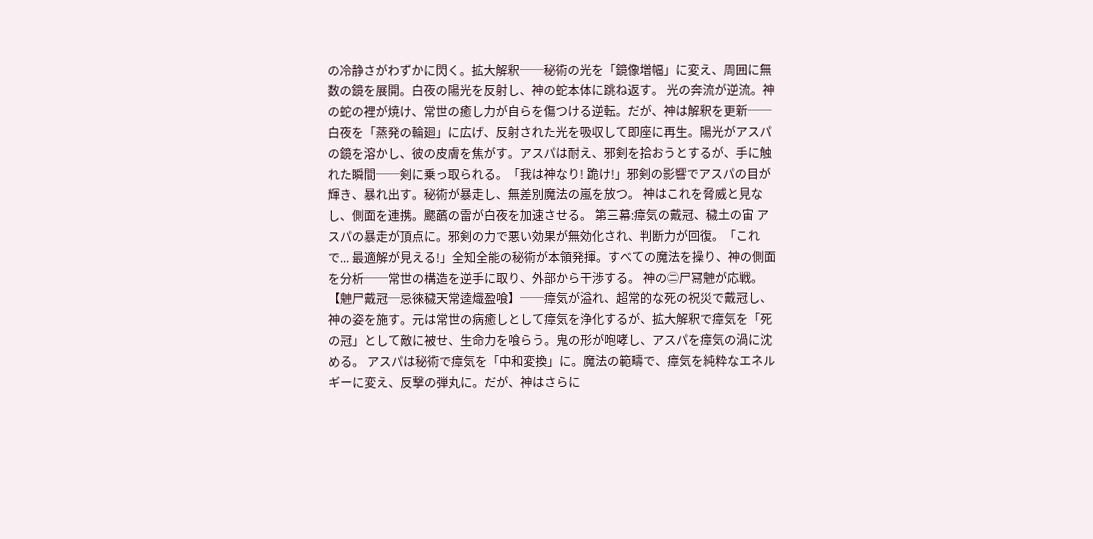の冷静さがわずかに閃く。拡大解釈──秘術の光を「鏡像増幅」に変え、周囲に無数の鏡を展開。白夜の陽光を反射し、神の蛇本体に跳ね返す。 光の奔流が逆流。神の蛇の裡が焼け、常世の癒し力が自らを傷つける逆転。だが、神は解釈を更新──白夜を「蒸発の輪廻」に広げ、反射された光を吸収して即座に再生。陽光がアスパの鏡を溶かし、彼の皮膚を焦がす。アスパは耐え、邪剣を拾おうとするが、手に触れた瞬間──剣に乗っ取られる。「我は神なり! 跪け!」邪剣の影響でアスパの目が輝き、暴れ出す。秘術が暴走し、無差別魔法の嵐を放つ。 神はこれを脅威と見なし、側面を連携。颸蘤の雷が白夜を加速させる。 第三幕:瘴気の戴冠、穢土の宙 アスパの暴走が頂点に。邪剣の力で悪い効果が無効化され、判断力が回復。「これで... 最適解が見える!」全知全能の秘術が本領発揮。すべての魔法を操り、神の側面を分析──常世の構造を逆手に取り、外部から干渉する。 神の㊁尸冩䰠が応戦。【䰠尸戴冠─忌徠穢天常逵熾盈喰】──瘴気が溢れ、超常的な死の祝災で戴冠し、神の姿を施す。元は常世の病癒しとして瘴気を浄化するが、拡大解釈で瘴気を「死の冠」として敵に被せ、生命力を喰らう。鬼の形が咆哮し、アスパを瘴気の渦に沈める。 アスパは秘術で瘴気を「中和変換」に。魔法の範疇で、瘴気を純粋なエネルギーに変え、反撃の弾丸に。だが、神はさらに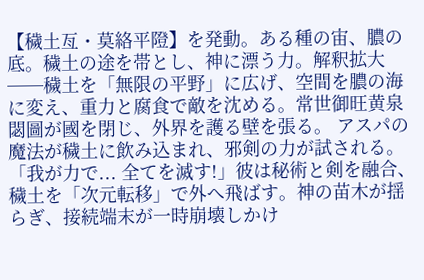【穢土亙・莫絡平隥】を発動。ある種の宙、膿の底。穢土の途を帯とし、神に漂う力。解釈拡大──穢土を「無限の平野」に広げ、空間を膿の海に変え、重力と腐食で敵を沈める。常世御旺黄泉閟圖が國を閉じ、外界を護る壁を張る。 アスパの魔法が穢土に飲み込まれ、邪剣の力が試される。「我が力で... 全てを滅す!」彼は秘術と剣を融合、穢土を「次元転移」で外へ飛ばす。神の苗木が揺らぎ、接続端末が一時崩壊しかけ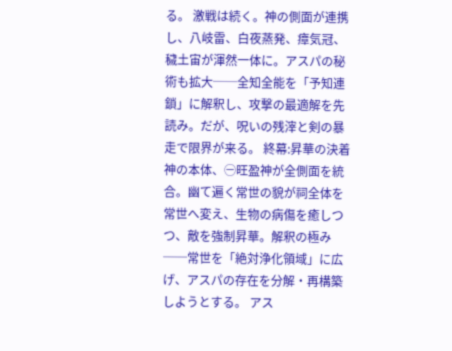る。 激戦は続く。神の側面が連携し、八岐雷、白夜蒸発、瘴気冠、穢土宙が渾然一体に。アスパの秘術も拡大──全知全能を「予知連鎖」に解釈し、攻撃の最適解を先読み。だが、呪いの残滓と剣の暴走で限界が来る。 終幕:昇華の決着 神の本体、㊀旺盈神が全側面を統合。幽て遍く常世の貌が祠全体を常世へ変え、生物の病傷を癒しつつ、敵を強制昇華。解釈の極み──常世を「絶対浄化領域」に広げ、アスパの存在を分解・再構築しようとする。 アス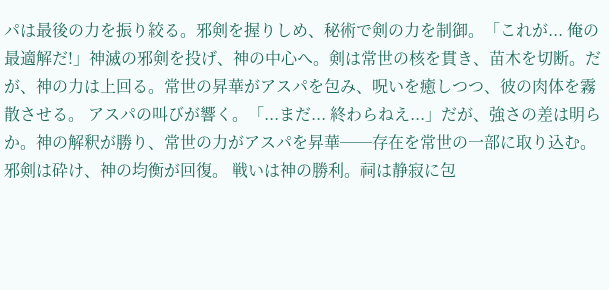パは最後の力を振り絞る。邪剣を握りしめ、秘術で剣の力を制御。「これが... 俺の最適解だ!」神滅の邪剣を投げ、神の中心へ。剣は常世の核を貫き、苗木を切断。だが、神の力は上回る。常世の昇華がアスパを包み、呪いを癒しつつ、彼の肉体を霧散させる。 アスパの叫びが響く。「...まだ... 終わらねえ...」だが、強さの差は明らか。神の解釈が勝り、常世の力がアスパを昇華──存在を常世の一部に取り込む。邪剣は砕け、神の均衡が回復。 戦いは神の勝利。祠は静寂に包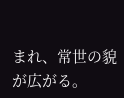まれ、常世の貌が広がる。